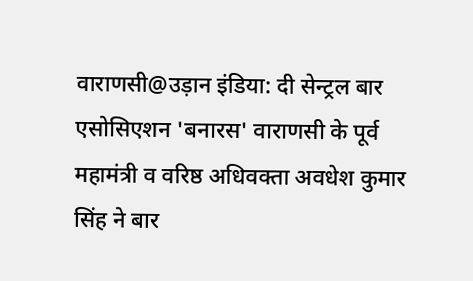वाराणसी@उड़ान इंडिया: दी सेन्ट्रल बार एसोसिएशन 'बनारस' वाराणसी के पूर्व महामंत्री व वरिष्ठ अधिवक्ता अवधेश कुमार सिंह ने बार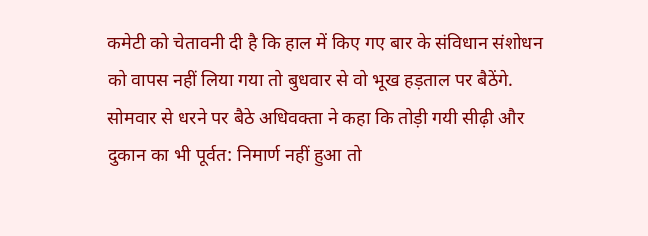कमेटी को चेतावनी दी है कि हाल में किए गए बार के संविधान संशोधन को वापस नहीं लिया गया तो बुधवार से वो भूख हड़ताल पर बैठेंगे. सोमवार से धरने पर बैठे अधिवक्ता ने कहा कि तोड़ी गयी सीढ़ी और दुकान का भी पूर्वत: निमार्ण नहीं हुआ तो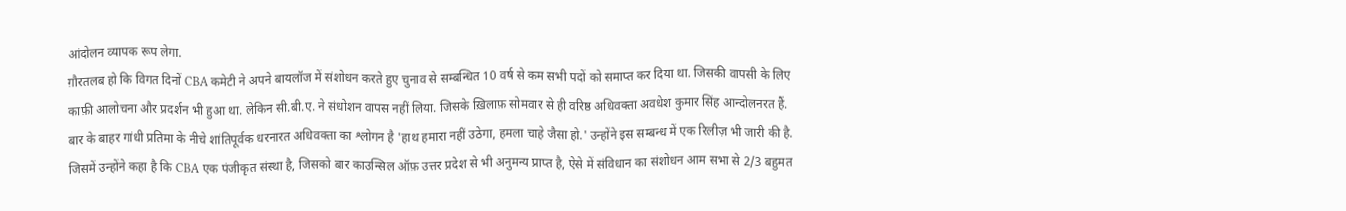आंदोलन व्यापक रूप लेगा.
ग़ौरतलब हो कि विगत दिनों CBA कमेटी ने अपने बायलॉज में संशोधन करते हुए चुनाव से सम्बन्धित 10 वर्ष से कम सभी पदों को समाप्त कर दिया था. जिसकी वापसी के लिए काफ़ी आलोचना और प्रदर्शन भी हुआ था. लेकिन सी.बी.ए. ने संधोशन वापस नहीं लिया. जिसके ख़िलाफ़ सोमवार से ही वरिष्ठ अधिवक्ता अवधेश कुमार सिंह आन्दोलनरत हैं. बार के बाहर गांधी प्रतिमा के नीचे शांतिपूर्वक धरनारत अधिवक्ता का श्लोगन है 'हाथ हमारा नहीं उठेगा, हमला चाहे जैसा हो.' उन्होंने इस सम्बन्ध में एक रिलीज़ भी जारी की है. जिसमें उन्होंने कहा है कि CBA एक पंजीकृत संस्था है, जिसको बार काउन्सिल ऑफ़ उत्तर प्रदेश से भी अनुमन्य प्राप्त है, ऐसे में संविधान का संशोधन आम सभा से 2/3 बहुमत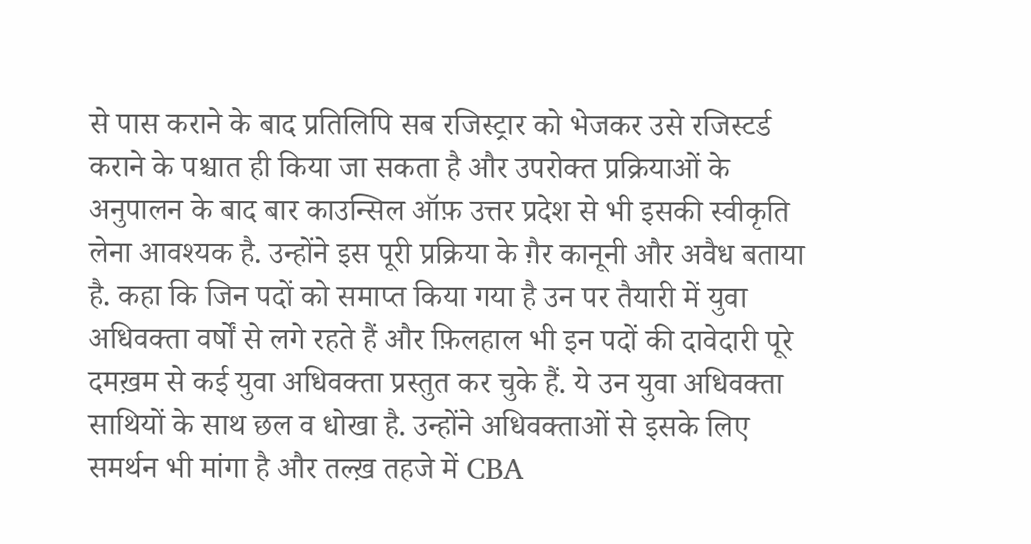से पास कराने के बाद प्रतिलिपि सब रजिस्ट्रार को भेजकर उसे रजिस्टर्ड कराने के पश्चात ही किया जा सकता है और उपरोक्त प्रक्रियाओं के अनुपालन के बाद बार काउन्सिल ऑफ़ उत्तर प्रदेश से भी इसकी स्वीकृति लेना आवश्यक है. उन्होंने इस पूरी प्रक्रिया के ग़ैर कानूनी और अवैध बताया है. कहा कि जिन पदों को समाप्त किया गया है उन पर तैयारी में युवा अधिवक्ता वर्षों से लगे रहते हैं और फ़िलहाल भी इन पदों की दावेदारी पूरे दमख़म से कई युवा अधिवक्ता प्रस्तुत कर चुके हैं. ये उन युवा अधिवक्ता साथियों के साथ छल व धोखा है. उन्होंने अधिवक्ताओं से इसके लिए समर्थन भी मांगा है और तल्ख़ तहजे में CBA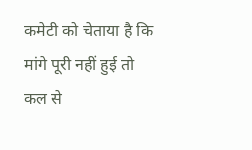कमेटी को चेताया है कि मांगे पूरी नहीं हुई तो कल से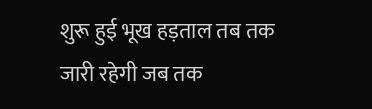शुरू हुई भूख हड़ताल तब तक जारी रहेगी जब तक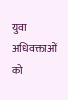युवा अधिवक्ताओं को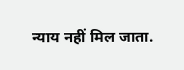न्याय नहीं मिल जाता.